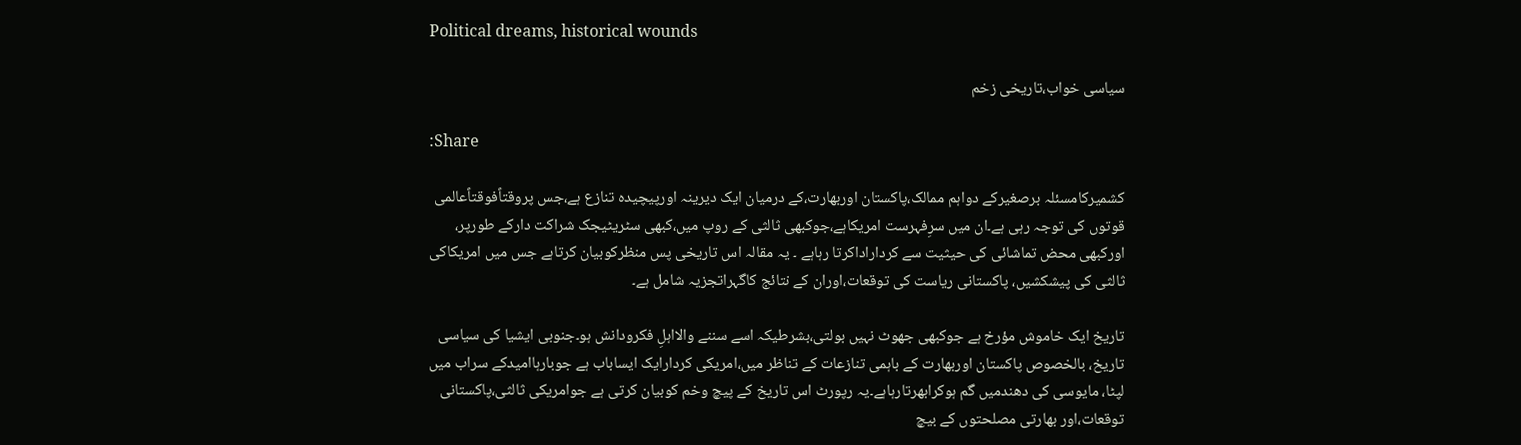Political dreams, historical wounds

سیاسی خواب،تاریخی زخم

:Share

کشمیرکامسئلہ برصغیرکے دواہم ممالک،پاکستان اوربھارت،کے درمیان ایک دیرینہ اورپیچیدہ تنازع ہے،جس پروقتاًفوقتاًعالمی قوتوں کی توجہ رہی ہے۔ان میں سرِفہرست امریکاہے،جوکبھی ثالثی کے روپ میں،کبھی سٹریٹیجک شراکت دارکے طورپر، اورکبھی محض تماشائی کی حیثیت سے کرداراداکرتا رہاہے ۔ یہ مقالہ اس تاریخی پس منظرکوبیان کرتاہے جس میں امریکاکی ثالثی کی پیشکشیں، پاکستانی ریاست کی توقعات،اوران کے نتائج کاگہراتجزیہ شامل ہے۔

تاریخ ایک خاموش مؤرخ ہے جوکبھی جھوٹ نہیں بولتی،بشرطیکہ اسے سننے والااہلِ فکرودانش ہو۔جنوبی ایشیا کی سیاسی تاریخ، بالخصوص پاکستان اوربھارت کے باہمی تنازعات کے تناظر میں،امریکی کردارایک ایساباب ہے جوبارہاامیدکے سراب میں لپٹا، مایوسی کی دھندمیں گم ہوکرابھرتارہاہے۔یہ رپورٹ اس تاریخ کے پیچ وخم کوبیان کرتی ہے جوامریکی ثالثی،پاکستانی توقعات،اور بھارتی مصلحتوں کے بیچ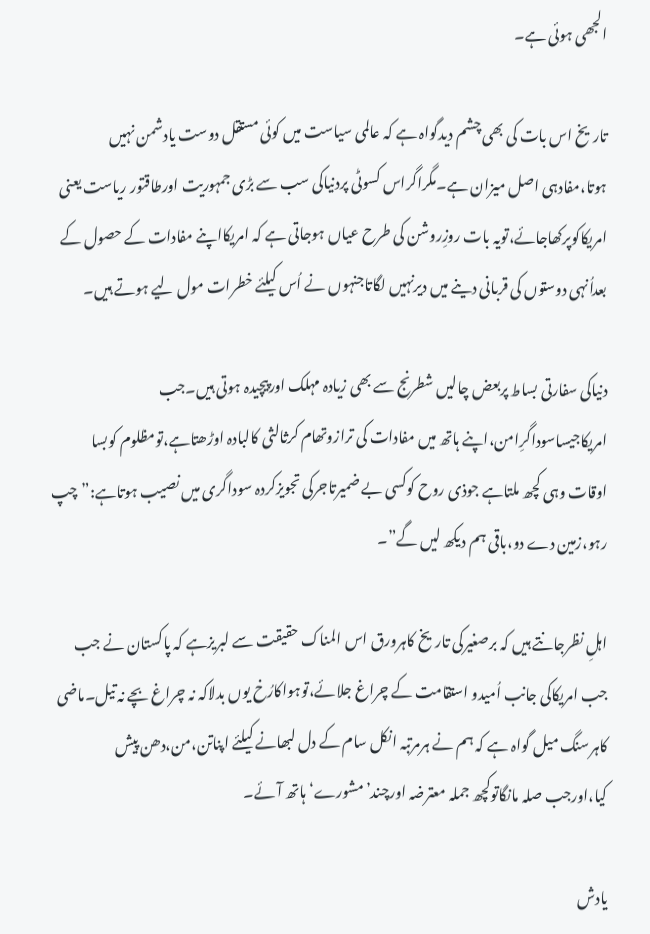الجھی ہوئی ہے۔

تاریخ اس بات کی بھی چشم دیدگواہ ہے کہ عالمی سیاست میں کوئی مستقل دوست یادشمن نہیں ہوتا،مفادہی اصل میزان ہے۔مگراگراس کسوٹی پردنیاکی سب سے بڑی جمہوریت اورطاقتور ریاست یعنی امریکاکوپرکھاجائے،تویہ بات روزِروشن کی طرح عیاں ہوجاتی ہے کہ امریکااپنے مفادات کے حصول کے بعداُنہی دوستوں کی قربانی دینے میں دیرنہیں لگاتاجنہوں نے اُس کیلئے خطرات مول لیے ہوتے ہیں۔

دنیاکی سفارتی بساط پربعض چالیں شطرنج سے بھی زیادہ مہلک اورپیچیدہ ہوتی ہیں۔جب امریکاجیساسوداگرِامن،اپنے ہاتھ میں مفادات کی ترازوتھام کرثالثی کالبادہ اوڑھتاہے،تومظلوم کوبسا اوقات وہی کچھ ملتاہے جوذی روح کوکسی بے ضمیرتاجرکی تجویزکردہ سوداگری میں نصیب ہوتاہے:”چپ رہو،زمین دے دو،باقی ہم دیکھ لیں گے”۔

اہلِ نظرجانتے ہیں کہ برصغیرکی تاریخ کاہرورق اس المناک حقیقت سے لبریزہے کہ پاکستان نے جب جب امریکاکی جانب اُمیدو استقامت کے چراغ جلائے،توہواکارُخ یوں بدلاکہ نہ چراغ بچے نہ تیل۔ماضی کاہرسنگ میل گواہ ہے کہ ہم نے ہرمرتبہ انکل سام کے دل لبھانے کیلئے اپناتن،من،دھن پیش کیا،اورجب صلہ مانگاتوکچھ جملہ معترضہ اورچند’مشورے‘ ہاتھ آئے۔

یادش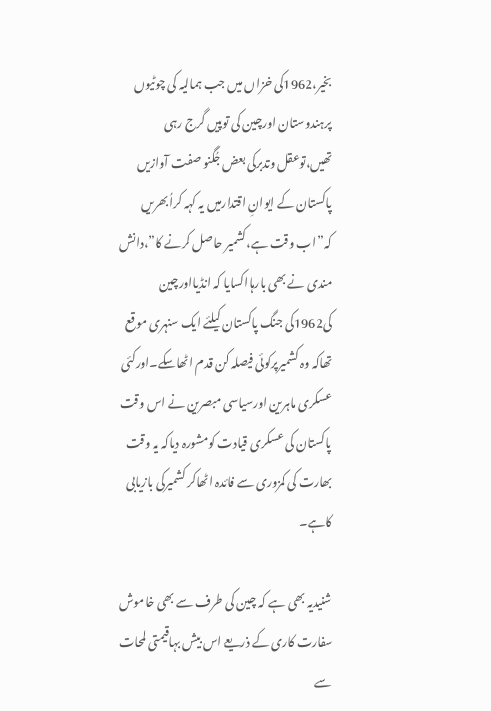بخیر،1962کی خزاں میں جب ہمالیہ کی چوٹیوں پرہندوستان اورچین کی توپیں گرج رہی تھیں،توعقل وتدبرکی بعض جُگنو صفت آوازیں پاکستان کے ایوانِ اقتدارمیں یہ کہہ کراُبھریں کہ”اب وقت ہے،کشمیر حاصل کرنے کا”،دانش مندی نے بھی بارہااکسایا کہ انڈیااورچین کی1962کی جنگ پاکستان کیلئے ایک سنہری موقع تھاکہ وہ کشمیرپرکوئی فیصلہ کن قدم اٹھاسکے۔اورکئی عسکری ماہرین اورسیاسی مبصرین نے اس وقت پاکستان کی عسکری قیادت کومشورہ دیاکہ یہ وقت بھارت کی کمزوری سے فائدہ اٹھاکر کشمیرکی بازیابی کاہے۔

شنیدیہ بھی ہے کہ چین کی طرف سے بھی خاموش سفارت کاری کے ذریعے اس بیش بہاقیمتی لمحات سے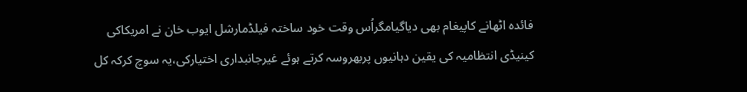فائدہ اٹھانے کاپیغام بھی دیاگیامگراُس وقت خود ساختہ فیلڈمارشل ایوب خان نے امریکاکی کینیڈی انتظامیہ کی یقین دہانیوں پربھروسہ کرتے ہوئے غیرجانبداری اختیارکی،یہ سوچ کرکہ کل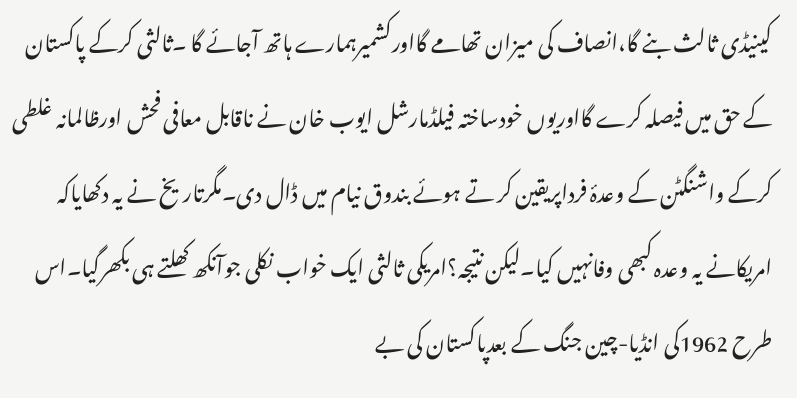کینیڈی ثالث بنے گا،انصاف کی میزان تھامے گااورکشمیرہمارے ہاتھ آجائے گا ۔ثالثی کرکے پاکستان کے حق میں فیصلہ کرے گااوریوں خودساختہ فیلڈمارشل ایوب خان نے ناقابل معافی فحش اورظالمانہ غلطی کرکے واشنگٹن کے وعدۂ فرداپریقین کر تے ہوئے بندوق نیام میں ڈال دی۔مگرتاریخ نے یہ دکھایاکہ امریکانے یہ وعدہ کبھی وفانہیں کیا۔لیکن نتیجہ؟امریکی ثالثی ایک خواب نکلی جوآنکھ کھلتے ہی بکھرگیا۔اس طرح 1962کی انڈیا-چین جنگ کے بعدپاکستان کی بے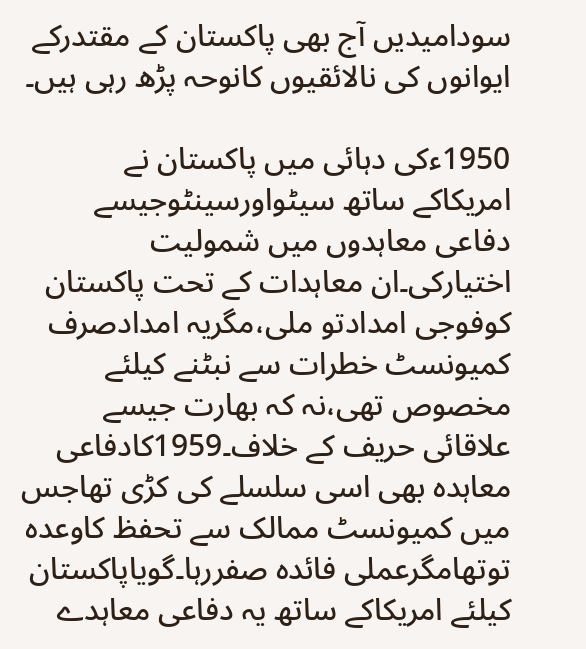سودامیدیں آج بھی پاکستان کے مقتدرکے ایوانوں کی نالائقیوں کانوحہ پڑھ رہی ہیں۔

1950ءکی دہائی میں پاکستان نے امریکاکے ساتھ سیٹواورسینٹوجیسے دفاعی معاہدوں میں شمولیت اختیارکی۔ان معاہدات کے تحت پاکستان کوفوجی امدادتو ملی،مگریہ امدادصرف کمیونسٹ خطرات سے نبٹنے کیلئے مخصوص تھی،نہ کہ بھارت جیسے علاقائی حریف کے خلاف۔1959کادفاعی معاہدہ بھی اسی سلسلے کی کڑی تھاجس میں کمیونسٹ ممالک سے تحفظ کاوعدہ توتھامگرعملی فائدہ صفررہا۔گویاپاکستان کیلئے امریکاکے ساتھ یہ دفاعی معاہدے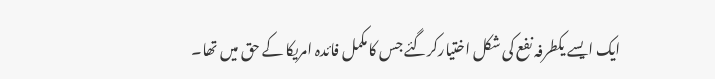ایک ایسے یکطرفہ نفع کی شکل اختیارکرگئے جس کامکمل فائدہ امریکا کے حق میں تھا۔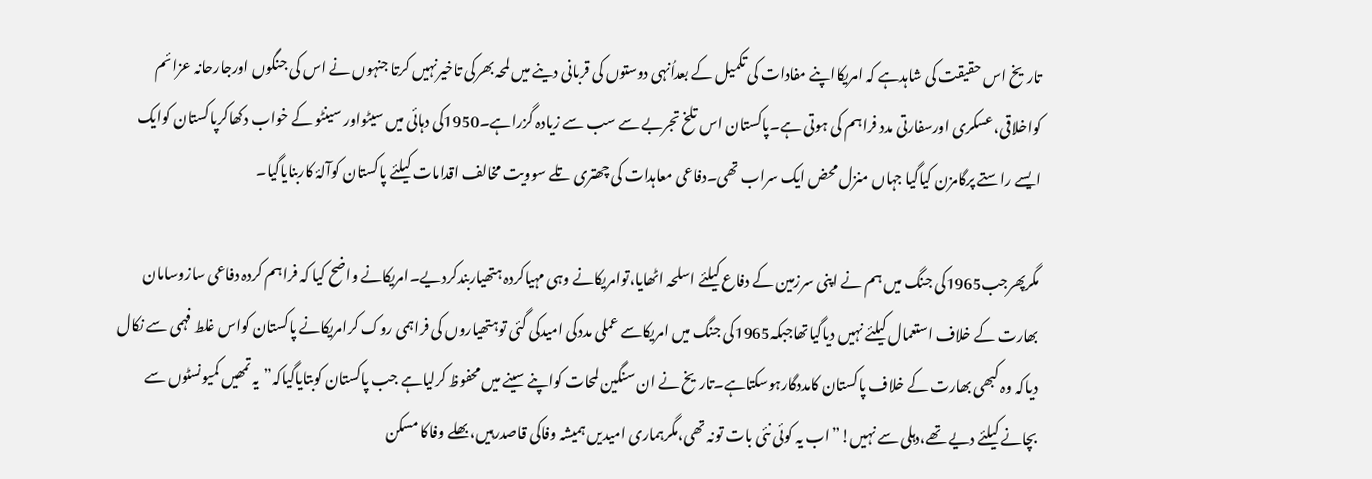تاریخ اس حقیقت کی شاہدہے کہ امریکااپنے مفادات کی تکمیل کے بعداُنہی دوستوں کی قربانی دینے میں لمحہ بھرکی تاخیرنہیں کرتا جنہوں نے اس کی جنگوں اورجارحانہ عزائم کواخلاقی،عسکری اورسفارتی مدد فراہم کی ہوتی ہے۔پاکستان اس تلخ تجربے سے سب سے زیادہ گزراہے۔1950کی دہائی میں سیٹواور سینٹو کے خواب دکھاکرپاکستان کوایک ایسے راستے پرگامزن کیاگیا جہاں منزل محض ایک سراب تھی۔دفاعی معاہدات کی چھتری تلے سوویت مخالف اقدامات کیلئے پاکستان کوآلۂ کاربنایاگیا۔

مگرپھرجب1965کی جنگ میں ہم نے اپنی سرزمین کے دفاع کیلئے اسلحہ اٹھایا،توامریکانے وہی مہیاکردہ ہتھیاربندکردیے۔امریکانے واضح کیا کہ فراہم کردہ دفاعی سازوسامان بھارت کے خلاف استعمال کیلئے نہیں دیاگیاتھاجبکہ1965کی جنگ میں امریکاسے عملی مددکی امیدکی گئی توہتھیاروں کی فراہمی روک کرامریکانے پاکستان کواس غلط فہمی سے نکال دیاکہ وہ کبھی بھارت کے خلاف پاکستان کامددگارہوسکتاہے۔تاریخ نے ان سنگین لمحات کواپنے سینے میں محفوظ کرلیاہے جب پاکستان کوبتایاگیاکہ”یہ تمھیں کمیونسٹوں سے بچانے کیلئے دیے تھے،دہلی سے نہیں!”اب یہ کوئی نئی بات تونہ تھی،مگرہماری امیدیں ہمیشہ وفاکی قاصدرہیں،بھلے وفاکا مسکن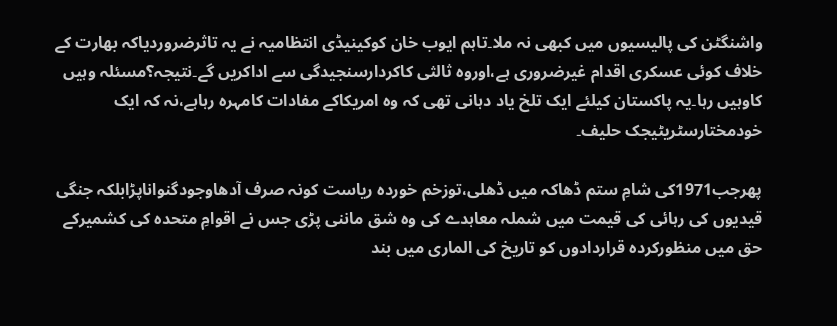واشنگٹن کی پالیسیوں میں کبھی نہ ملا۔تاہم ایوب خان کوکینیڈی انتظامیہ نے یہ تاثرضروردیاکہ بھارت کے خلاف کوئی عسکری اقدام غیرضروری ہے،اوروہ ثالثی کاکردارسنجیدگی سے اداکریں گے۔نتیجہ؟مسئلہ وہیں کاوہیں رہا۔یہ پاکستان کیلئے ایک تلخ یاد دہانی تھی کہ وہ امریکاکے مفادات کامہرہ رہاہے،نہ کہ ایک خودمختارسٹریٹیجک حلیف۔

پھرجب1971کی شامِ ستم ڈھاکہ میں ڈھلی،توزخم خوردہ ریاست کونہ صرف آدھاوجودگنواناپڑابلکہ جنگی قیدیوں کی رہائی کی قیمت میں شملہ معاہدے کی وہ شق ماننی پڑی جس نے اقوامِ متحدہ کی کشمیرکے حق میں منظورکردہ قراردادوں کو تاریخ کی الماری میں بند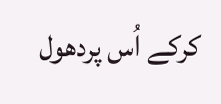کرکے اُس پردھول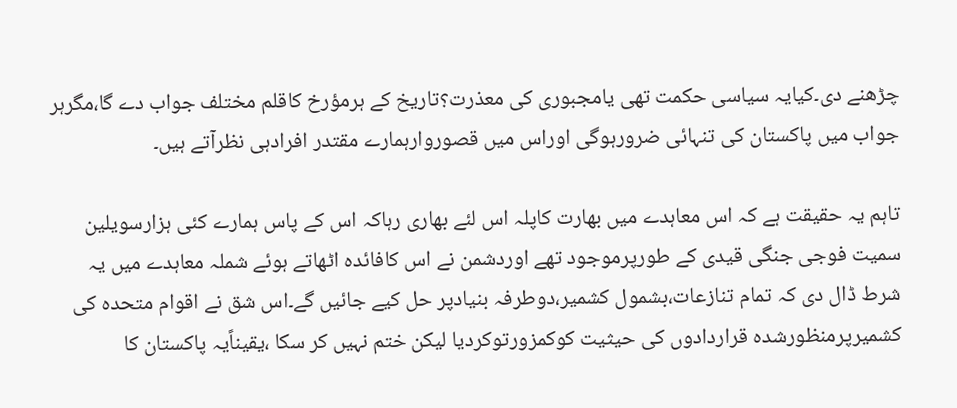چڑھنے دی۔کیایہ سیاسی حکمت تھی یامجبوری کی معذرت؟تاریخ کے ہرمؤرخ کاقلم مختلف جواب دے گا،مگرہر جواب میں پاکستان کی تنہائی ضرورہوگی اوراس میں قصوروارہمارے مقتدر افرادہی نظرآتے ہیں۔

تاہم یہ حقیقت ہے کہ اس معاہدے میں بھارت کاپلہ اس لئے بھاری رہاکہ اس کے پاس ہمارے کئی ہزارسویلین سمیت فوجی جنگی قیدی کے طورپرموجود تھے اوردشمن نے اس کافائدہ اٹھاتے ہوئے شملہ معاہدے میں یہ شرط ڈال دی کہ تمام تنازعات،بشمول کشمیر،دوطرفہ بنیادپر حل کیے جائیں گے۔اس شق نے اقوام متحدہ کی کشمیرپرمنظورشدہ قراردادوں کی حیثیت کوکمزورتوکردیا لیکن ختم نہیں کر سکا ،یقیناًیہ پاکستان کا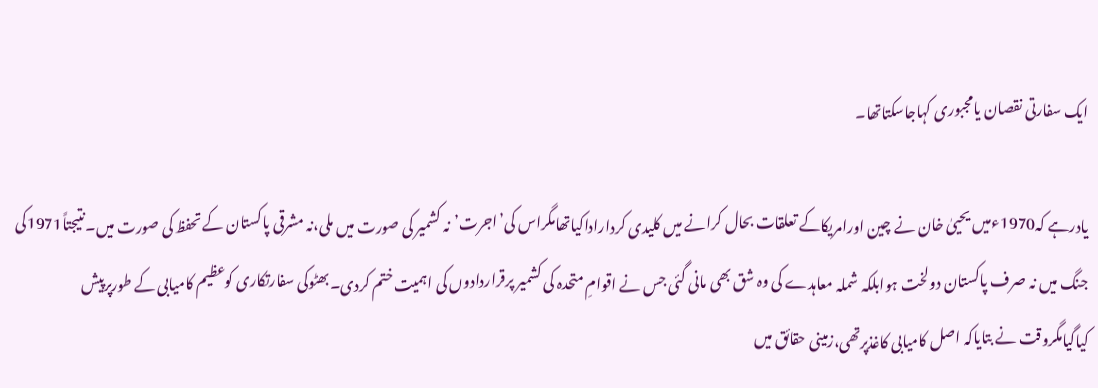ایک سفارتی نقصان یامجبوری کہاجاسکتاتھا۔

یادرہے کہ1970ءمیں یحییٰ خان نے چین اورامریکاکے تعلقات بحال کرانے میں کلیدی کرداراداکیاتھامگراس کی’اجرت’نہ کشمیر کی صورت میں ملی،نہ مشرقی پاکستان کے تحفظ کی صورت میں۔نتیجتاً1971کی جنگ میں نہ صرف پاکستان دولخت ہوابلکہ شملہ معاہدے کی وہ شق بھی مانی گئی جس نے اقوامِ متحدہ کی کشمیر پرقراردادوں کی اہمیت ختم کردی۔بھٹوکی سفارتکاری کوعظیم کامیابی کے طورپرپیش کیاگیامگروقت نے بتایاکہ اصل کامیابی کاغذپرتھی،زمینی حقائق میں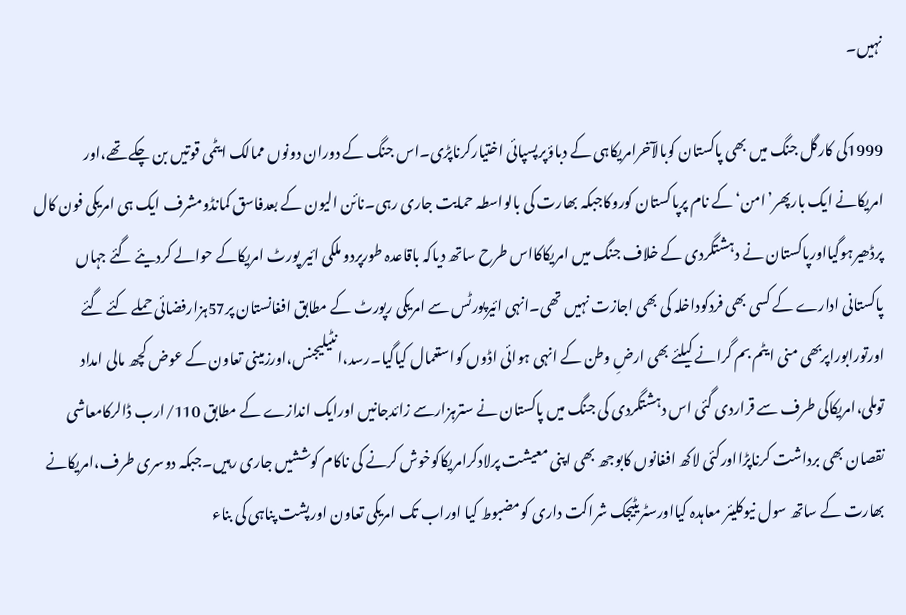نہیں۔

1999کی کارگل جنگ میں بھی پاکستان کوبالآخرامریکاہی کے دباؤپرپسپائی اختیارکرناپڑی۔اس جنگ کے دوران دونوں ممالک ایٹمی قوتیں بن چکے تھے،اور امریکانے ایک بارپھر’امن‘ کے نام پرپاکستان کوروکاجبکہ بھارت کی بالواسطہ حمایت جاری رہی۔نائن الیون کے بعدفاسق کمانڈومشرف ایک ہی امریکی فون کال پرڈھیرہوگیااورپاکستان نے دہشتگردی کے خلاف جنگ میں امریکاکااس طرح ساتھ دیاکہ باقاعدہ طورپردو ملکی ائیر پورٹ امریکاکے حوالے کردیئے گئے جہاں پاکستانی ادارے کے کسی بھی فردکوداخلہ کی بھی اجازت نہیں تھی۔انہی ائیرپورٹس سے امریکی رپورٹ کے مطابق افغانستان پر57ہزارفضائی حملے کئے گئے اورتورابوراپربھی منی ایٹم بم گرانے کیلئے بھی ارضِ وطن کے انہی ہوائی اڈوں کواستعمال کیاگیا۔رسد،انٹیلیجنس،اورزمینی تعاون کے عوض کچھ مالی امداد توملی،امریکاکی طرف سے قراردی گئی اس دہشتگردی کی جنگ میں پاکستان نے سترہزارسے زائدجانیں اورایک اندازے کے مطابق 110/ارب ڈالرکامعاشی نقصان بھی برداشت کرناپڑااورکئی لاکھ افغانوں کابوجھ بھی اپنی معیشت پرلادکرامریکاکوخوش کرنے کی ناکام کوششیں جاری رہیں۔جبکہ دوسری طرف،امریکانے بھارت کے ساتھ سول نیوکلیئر معاہدہ کیااورسٹریٹیجک شراکت داری کومضبوط کیا اوراب تک امریکی تعاون اورپشت پناہی کی بناء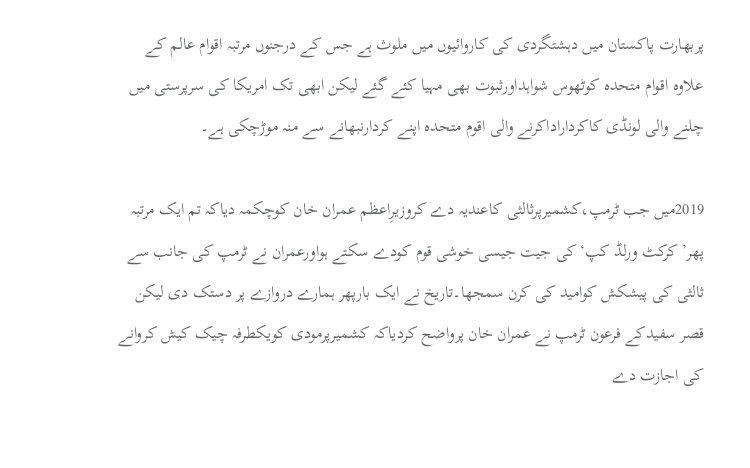پربھارت پاکستان میں دہشتگردی کی کاروائیوں میں ملوث ہے جس کے درجنوں مرتبہ اقوام عالم کے علاوہ اقوام متحدہ کوٹھوس شواہداورثبوت بھی مہیا کئے گئے لیکن ابھی تک امریکا کی سرپرستی میں چلنے والی لونڈی کاکرداراداکرنے والی اقوم متحدہ اپنے کردارنبھانے سے منہ موڑچکی ہے۔

2019میں جب ٹرمپ،کشمیرپرثالثی کاعندیہ دے کروزیرِاعظم عمران خان کوچکمہ دیاکہ تم ایک مرتبہ پھر’کرکٹ ورلڈ کپ‘کی جیت جیسی خوشی قوم کودے سکتے ہواورعمران نے ٹرمپ کی جانب سے ثالثی کی پیشکش کوامید کی کرن سمجھا۔تاریخ نے ایک بارپھر ہمارے دروازے پر دستک دی لیکن قصر سفیدکے فرعون ٹرمپ نے عمران خان پرواضح کردیاکہ کشمیرپرمودی کویکطرفہ چیک کیش کروانے کی اجازت دے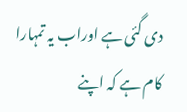دی گئی ہے اوراب یہ تمہارا کام ہے کہ اپنے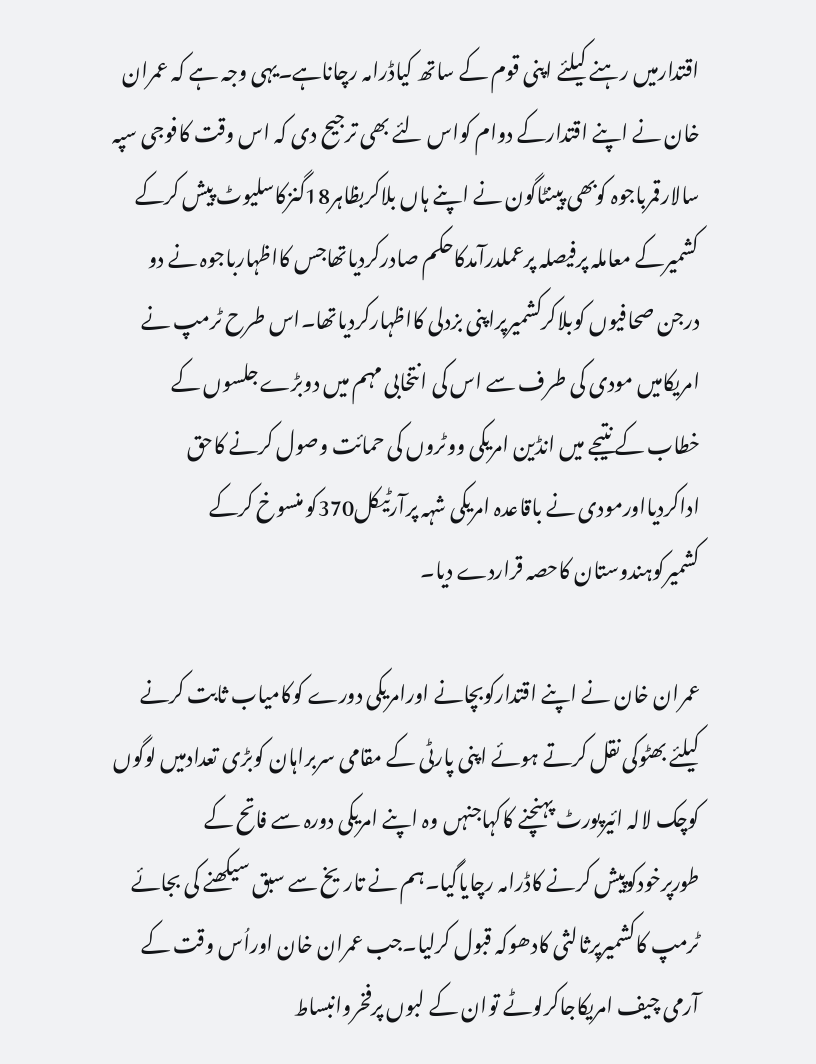اقتدارمیں رہنے کیلئے اپنی قوم کے ساتھ کیاڈرامہ رچاناہے۔یہی وجہ ہے کہ عمران خان نے اپنے اقتدارکے دوام کواس لئے بھی ترجیح دی کہ اس وقت کافوجی سپہ سالارقمرباجوہ کوبھی پینٹاگون نے اپنے ہاں بلاکربظاہر18گنزکاسلیوٹ پیش کرکے کشمیرکے معاملہ پرفیصلہ پرعملدرآمدکاحکم صادرکردیاتھاجس کااظہارباجوہ نے دو درجن صحافیوں کوبلاکرکشمیرپراپنی بزدلی کااظہارکردیاتھا۔اس طرح ٹرمپ نے امریکامیں مودی کی طرف سے اس کی انتخابی مہم میں دوبڑے جلسوں کے خطاب کے نتیجے میں انڈین امریکی ووٹروں کی حمائت وصول کرنے کاحق اداکردیااورمودی نے باقاعدہ امریکی شہہ پرآرٹیکل370کو منسوخ کرکے کشمیرکوہندوستان کاحصہ قراردے دیا۔

عمران خان نے اپنے اقتدارکوبچانے اورامریکی دورے کوکامیاب ثابت کرنے کیلئے بھٹوکی نقل کرتے ہوئے اپنی پارٹی کے مقامی سربراہان کوبڑی تعدادمیں لوگوں کوچک لالہ ائیرپورٹ پہنچنے کاکہاجنہں وہ اپنے امریکی دورہ سے فاتح کے طورپرخودکوپیش کرنے کاڈرامہ رچایاگیا۔ہم نے تاریخ سے سبق سیکھنے کی بجائے ٹرمپ کاکشمیرپرثالثی کادھوکہ قبول کرلیا۔جب عمران خان اوراُس وقت کے آرمی چیف امریکاجاکرلوٹے توان کے لبوں پرفخروانبساط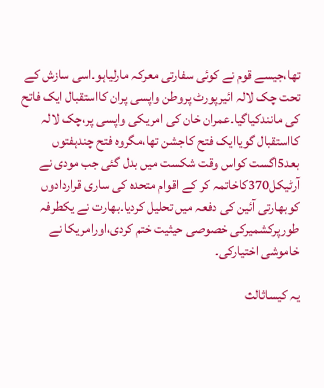تھا،جیسے قوم نے کوئی سفارتی معرکہ مارلیاہو۔اسی سازش کے تحت چک لالہ ائیرپورٹ پروطن واپسی پران کااستقبال ایک فاتح کی مانندکیاگیا۔عمران خان کی امریکی واپسی پر،چک لالہ کااستقبال گویاایک فتح کاجشن تھا،مگروہ فتح چندہفتوں بعد5اگست کواس وقت شکست میں بدل گئی جب مودی نے آرٹیکل370کاخاتمہ کر کے اقوام متحدہ کی ساری قراردادوں کوبھارتی آئین کی دفعہ میں تحلیل کردیا۔بھارت نے یکطرفہ طورپرکشمیرکی خصوصی حیثیت ختم کردی،اورامریکا نے خاموشی اختیارکی۔

یہ کیساثالث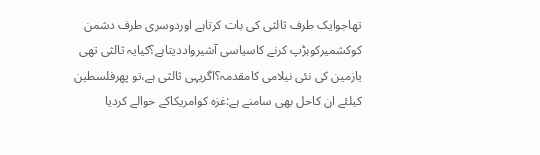تھاجوایک طرف ثالثی کی بات کرتاہے اوردوسری طرف دشمن کوکشمیرکوہڑپ کرنے کاسیاسی آشیرواددیتاہے؟کیایہ ثالثی تھی یازمین کی نئی نیلامی کامقدمہ؟اگریہی ثالثی ہے،تو پھرفلسطین کیلئے ان کاحل بھی سامنے ہے:غزہ کوامریکاکے حوالے کردیا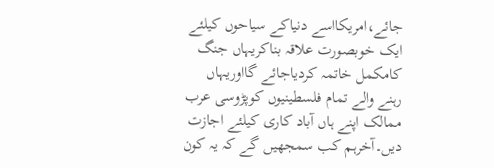جائے،امریکااسے دنیاکے سیاحوں کیلئے ایک خوبصورت علاقہ بناکریہاں جنگ کامکمل خاتمہ کردیاجائے گااوریہاں رہنے والے تمام فلسطینیوں کوپڑوسی عرب ممالک اپنے ہاں آباد کاری کیلئے اجازت دیں۔آخرہم کب سمجھیں گے کہ یہ کون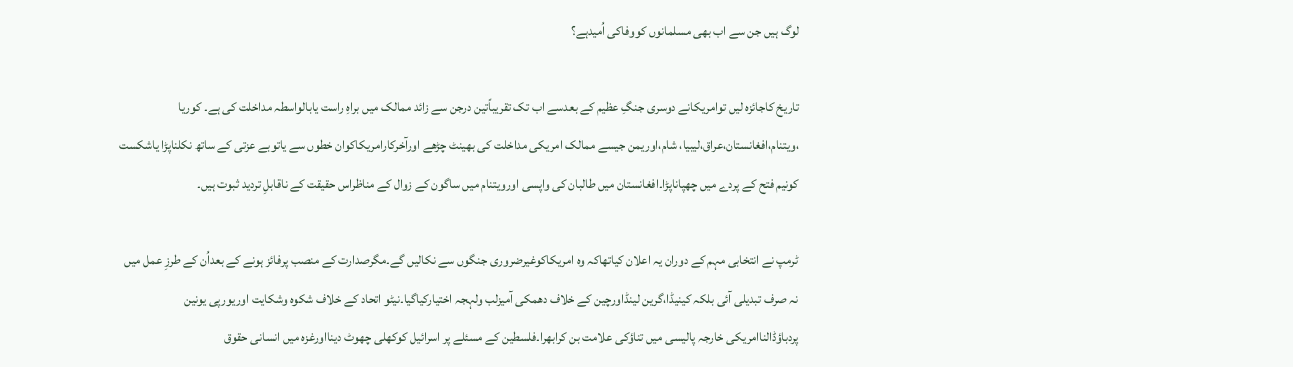لوگ ہیں جن سے اب بھی مسلمانوں کووفاکی اُمیدہے؟

تاریخ کاجائزہ لیں توامریکانے دوسری جنگِ عظیم کے بعدسے اب تک تقریباًتین درجن سے زائد ممالک میں براہِ راست یابالواسطہ مداخلت کی ہے۔ کوریا ،ویتنام،افغانستان،عراق،لیبیا، شام،اوریمن جیسے ممالک امریکی مداخلت کی بھینٹ چڑھے اورآخرکارامریکاکوان خطوں سے یاتوبے عزتی کے ساتھ نکلناپڑا یاشکست کونیم فتح کے پردے میں چھپاناپڑا۔افغانستان میں طالبان کی واپسی اورویتنام میں ساگون کے زوال کے مناظراس حقیقت کے ناقابلِ تردید ثبوت ہیں۔

ٹرمپ نے انتخابی مہم کے دوران یہ اعلان کیاتھاکہ وہ امریکاکوغیرضروری جنگوں سے نکالیں گے۔مگرصدارت کے منصب پرفائز ہونے کے بعداُن کے طرزِ عمل میں نہ صرف تبدیلی آئی بلکہ کینیڈا،گرین لینڈاورچین کے خلاف دھمکی آمیزلب ولہجہ اختیارکیاگیا۔نیٹو اتحاد کے خلاف شکوہ وشکایت اوریورپی یونین پردباؤڈالناامریکی خارجہ پالیسی میں تناؤکی علامت بن کرابھرا۔فلسطین کے مسئلے پر اسرائیل کوکھلی چھوٹ دینااورغزہ میں انسانی حقوق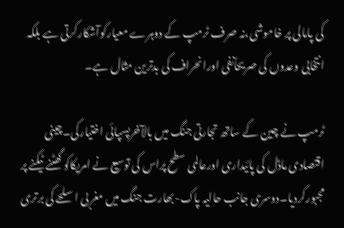کی پامالی پر خاموشی،نہ صرف ٹرمپ کے دوہرے معیارکوآشکارکرتی ہے بلکہ انتخابی وعدوں کی صریحاًنفی اورانحراف کی بدترین مثال ہے۔

ٹرمپ نے چین کے ساتھ تجارتی جنگ میں بالآخرپسپائی اختیارکی۔چینی اقتصادی ماڈل کی پائیداری اورعالمی سطح پراس کی توسیع نے امریکاکو گھٹنے ٹیکنے پر مجبورکردیا۔دوسری جانب حالیہ پاک-بھارت جنگ میں مغربی اسلحے کی برتری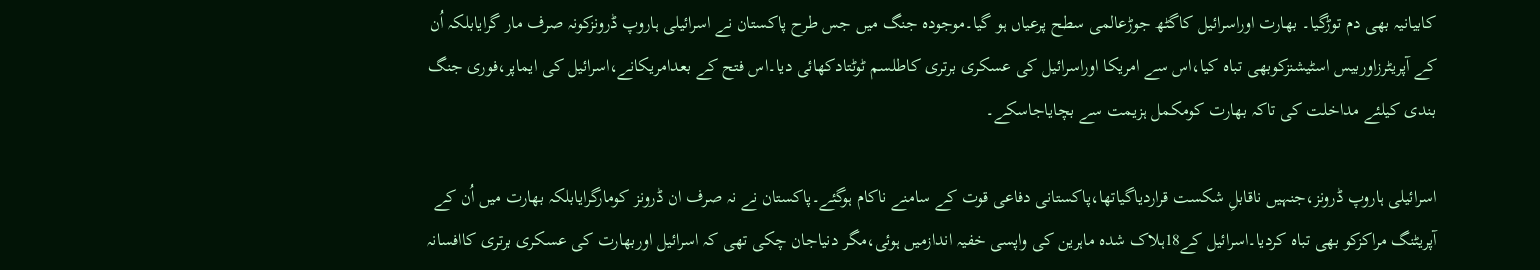کابیانیہ بھی دم توڑگیا۔ بھارت اوراسرائیل کاگٹھ جوڑعالمی سطح پرعیاں ہو گیا۔موجودہ جنگ میں جس طرح پاکستان نے اسرائیلی ہاروپ ڈرونزکونہ صرف مار گرایابلکہ اُن کے آپریٹرزاوربیس اسٹیشنزکوبھی تباہ کیا،اس سے امریکا اوراسرائیل کی عسکری برتری کاطلسم ٹوٹتادکھائی دیا۔اس فتح کے بعدامریکانے،اسرائیل کی ایماپر،فوری جنگ بندی کیلئے مداخلت کی تاکہ بھارت کومکمل ہزیمت سے بچایاجاسکے۔

اسرائیلی ہاروپ ڈرونز،جنہیں ناقابلِ شکست قراردیاگیاتھا،پاکستانی دفاعی قوت کے سامنے ناکام ہوگئے۔پاکستان نے نہ صرف ان ڈرونز کومارگرایابلکہ بھارت میں اُن کے آپریٹنگ مراکزکو بھی تباہ کردیا۔اسرائیل کے18ہلاک شدہ ماہرین کی واپسی خفیہ اندازمیں ہوئی،مگر دنیاجان چکی تھی کہ اسرائیل اوربھارت کی عسکری برتری کاافسانہ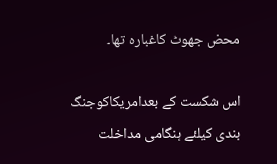محض جھوٹ کاغبارہ تھا۔

اس شکست کے بعدامریکاکوجنگ بندی کیلئے ہنگامی مداخلت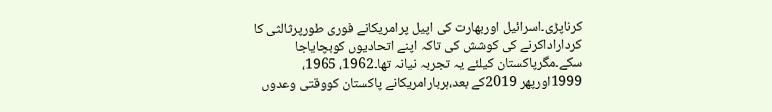کرناپڑی۔اسرائیل اوربھارت کی اپیل پرامریکانے فوری طورپرثالثی کا کرداراداکرنے کی کوشش کی تاکہ اپنے اتحادیوں کوبچایاجا سکے۔مگرپاکستان کیلئے یہ تجربہ نیانہ تھا۔1962، 1965، 1999اورپھر 2019کے بعد،ہربارامریکانے پاکستان کووقتی وعدوں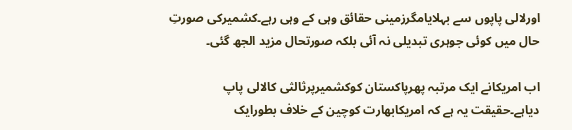اورلالی پاپوں سے بہلایامگرزمینی حقائق وہی کے وہی رہے۔کشمیرکی صورتِ حال میں کوئی جوہری تبدیلی نہ آئی بلکہ صورتحال مزید الجھ گئی۔

اب امریکانے ایک مرتبہ پھرپاکستان کوکشمیرپرثالثی کالالی پاپ دیاہے۔حقیقت یہ ہے کہ امریکابھارت کوچین کے خلاف بطورایک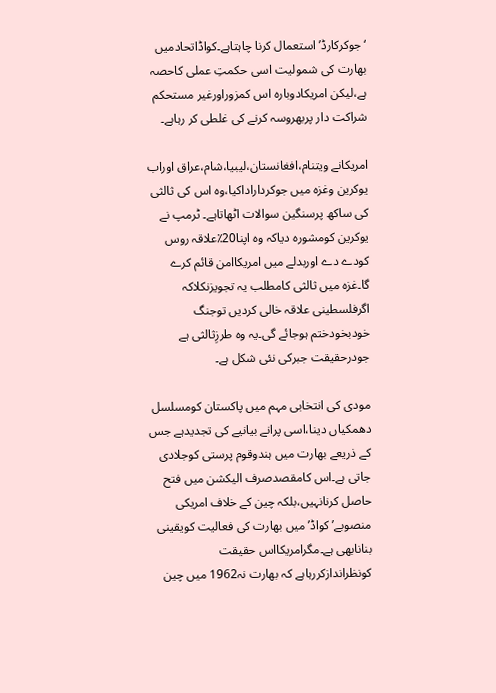‘جوکرکارڈ’استعمال کرنا چاہتاہے۔کواڈاتحادمیں بھارت کی شمولیت اسی حکمتِ عملی کاحصہ ہے،لیکن امریکادوبارہ اس کمزوراورغیر مستحکم شراکت دار پربھروسہ کرنے کی غلطی کر رہاہے۔

امریکانے ویتنام،افغانستان،لیبیا،شام،عراق اوراب یوکرین وغزہ میں جوکرداراداکیا،وہ اس کی ثالثی کی ساکھ پرسنگین سوالات اٹھاتاہے۔ ٹرمپ نے یوکرین کومشورہ دیاکہ وہ اپنا20٪علاقہ روس کودے دے اوربدلے میں امریکاامن قائم کرے گا۔غزہ میں ثالثی کامطلب یہ تجویزنکلاکہ اگرفلسطینی علاقہ خالی کردیں توجنگ خودبخودختم ہوجائے گی۔یہ وہ طرزِثالثی ہے جودرحقیقت جبرکی نئی شکل ہے۔

مودی کی انتخابی مہم میں پاکستان کومسلسل دھمکیاں دینا،اسی پرانے بیانیے کی تجدیدہے جس کے ذریعے بھارت میں ہندوقوم پرستی کوجلادی جاتی ہے۔اس کامقصدصرف الیکشن میں فتح حاصل کرنانہیں،بلکہ چین کے خلاف امریکی منصوبے’کواڈ’میں بھارت کی فعالیت کویقینی بنانابھی ہے۔مگرامریکااس حقیقت کونظراندازکررہاہے کہ بھارت نہ1962 میں چین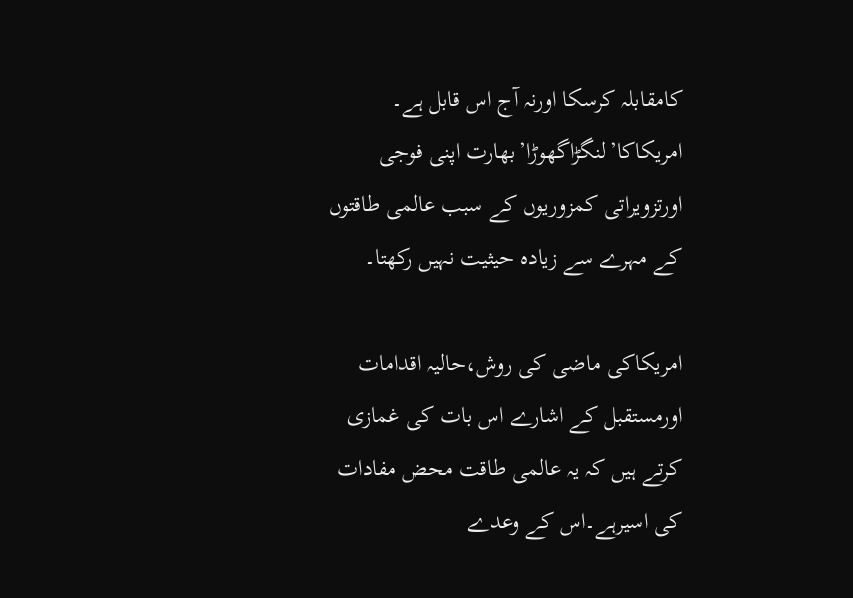کامقابلہ کرسکا اورنہ آج اس قابل ہے۔ امریکاکا’لنگڑاگھوڑا’بھارت اپنی فوجی اورتزویراتی کمزوریوں کے سبب عالمی طاقتوں کے مہرے سے زیادہ حیثیت نہیں رکھتا۔

امریکاکی ماضی کی روش،حالیہ اقدامات اورمستقبل کے اشارے اس بات کی غمازی کرتے ہیں کہ یہ عالمی طاقت محض مفادات کی اسیرہے۔اس کے وعدے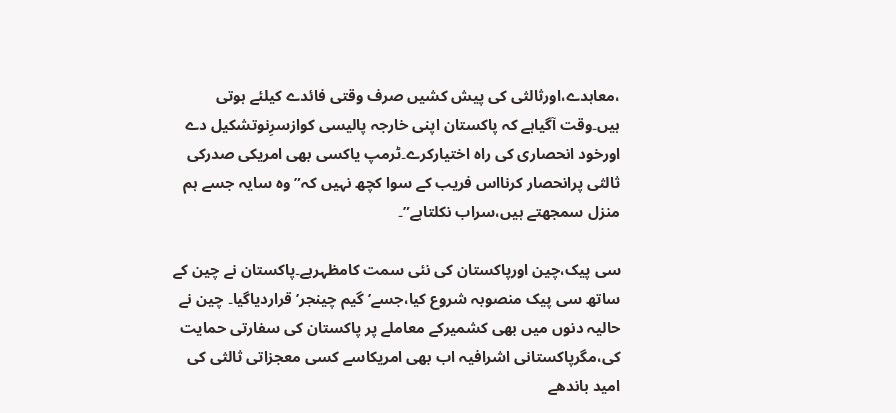،معاہدے،اورثالثی کی پیش کشیں صرف وقتی فائدے کیلئے ہوتی ہیں۔وقت آگیاہے کہ پاکستان اپنی خارجہ پالیسی کوازسرِنوتشکیل دے اورخود انحصاری کی راہ اختیارکرے۔ٹرمپ یاکسی بھی امریکی صدرکی ثالثی پرانحصار کرنااس فریب کے سوا کچھ نہیں کہ”وہ سایہ جسے ہم منزل سمجھتے ہیں،سراب نکلتاہے”۔

سی پیک،چین اورپاکستان کی نئی سمت کامظہرہے۔پاکستان نے چین کے ساتھ سی پیک منصوبہ شروع کیا،جسے’گیم چینجر’قراردیاگیا۔ چین نے حالیہ دنوں میں بھی کشمیرکے معاملے پر پاکستان کی سفارتی حمایت کی،مگرپاکستانی اشرافیہ اب بھی امریکاسے کسی معجزاتی ثالثی کی امید باندھے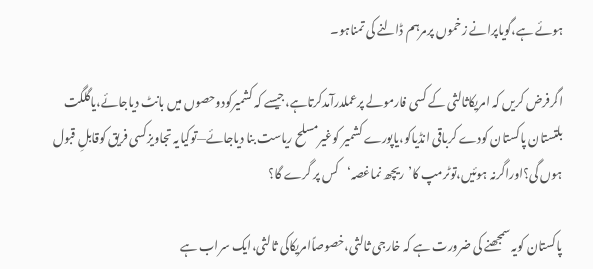ہوئے ہے،گویاپرانے زخموں پرمرہم ڈالنے کی تمناہو۔

اگرفرض کریں کہ امریکاثالثی کے کسی فارمولے پرعملدرآمدکرتاہے،جیسے کہ کشمیرکودوحصوں میں بانٹ دیاجائے،یاگلگت بلتستان پاکستان کودے کرباقی انڈیاکو،یاپورے کشمیر کوغیرمسلح ریاست بنا دیاجائے—توکیایہ تجاویزکسی فریق کوقابلِ قبول ہوں گی؟اوراگرنہ ہوئیں،توٹرمپ کا’ریچھ نماغصہ‘کس پر گرے گا؟

پاکستان کویہ سمجھنے کی ضرورت ہے کہ خارجی ثالثی،خصوصاًامریکاکی ثالثی،ایک سراب ہے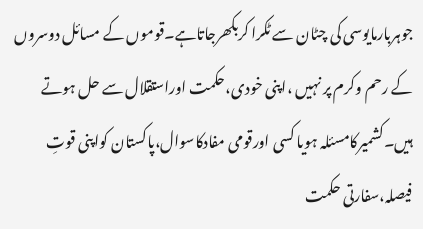جوہربارمایوسی کی چٹان سے ٹکرا کربکھرجاتاہے۔قوموں کے مسائل دوسروں کے رحم وکرم پر نہیں ،اپنی خودی،حکمت اوراستقلال سے حل ہوتے ہیں۔کشمیرکامسئلہ ہویا کسی اورقومی مفادکاسوال،پاکستان کواپنی قوتِ فیصلہ،سفارتی حکمت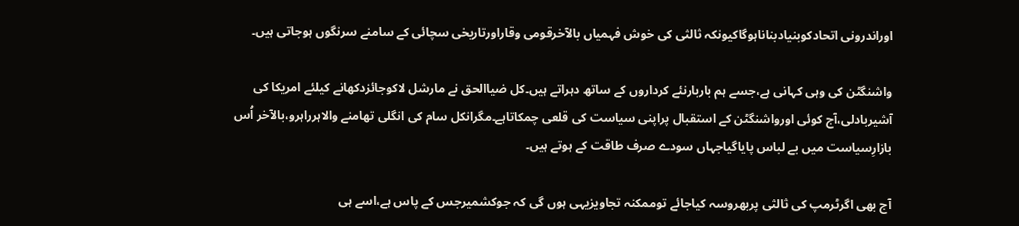اوراندرونی اتحادکوبنیادبناناہوگاکیونکہ ثالثی کی خوش فہمیاں بالآخرقومی وقاراورتاریخی سچائی کے سامنے سرنگوں ہوجاتی ہیں۔

واشنگٹن کی وہی کہانی ہے،جسے ہم باربارنئے کرداروں کے ساتھ دہراتے ہیں۔کل ضیاالحق نے مارشل لاکوجائزدکھانے کیلئے امریکا کی آشیربادلی،آج کوئی اورواشنگٹن کے استقبال پراپنی سیاست کی قلعی چمکاتاہے۔مگرانکل سام کی انگلی تھامنے والاہرراہرو،بالآخر اُس بازارِسیاست میں بے لباس پایاگیاجہاں سودے صرف طاقت کے ہوتے ہیں۔

آج بھی اگرٹرمپ کی ثالثی پربھروسہ کیاجائے توممکنہ تجاویزیہی ہوں گی کہ جوکشمیرجس کے پاس ہے،اسے ہی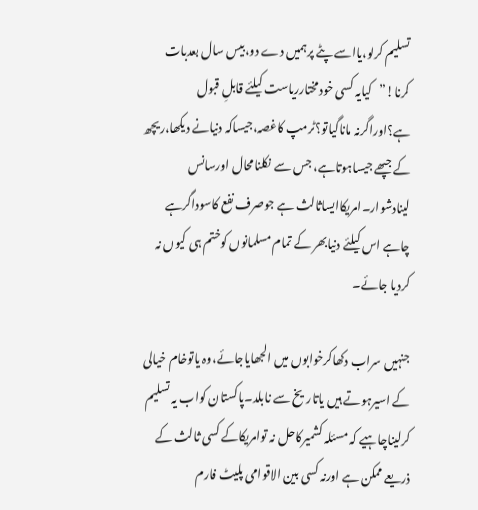تسلیم کرلو،یااسے پٹے پرہمیں دے دو،بیس سال بعدبات کرنا!”کیایہ کسی خودمختارریاست کیلئے قابلِ قبول ہے؟اوراگرنہ ماناگیاتو؟ٹرمپ کاغصہ،جیساکہ دنیانے دیکھا،ریچھ کے جپھے جیساہوتاہے، جس سے نکلنامحال اورسانس لینادشوار۔امریکاایساثالث ہے جوصرف نفع کاسوداگرہے چاہے اس کیلئے دنیابھر کے تمام مسلمانوں کوختم ہی کیوں نہ کردیا جائے۔

جنہیں سراب دکھاکرخوابوں میں الجھایاجائے،وہ یاتوخام خیالی کے اسیرہوتے ہیں یاتاریخ سے نابلد۔پاکستان کواب یہ تسلیم کرلیناچاہیے کہ مسئلہ کشمیرکاحل نہ توامریکاکے کسی ثالث کے ذریعے ممکن ہے اورنہ کسی بین الاقوامی پلیٹ فارم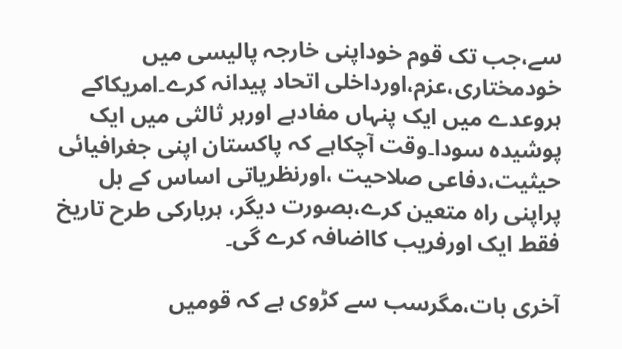سے،جب تک قوم خوداپنی خارجہ پالیسی میں خودمختاری،عزم،اورداخلی اتحاد پیدانہ کرے۔امریکاکے ہروعدے میں ایک پنہاں مفادہے اورہر ثالثی میں ایک پوشیدہ سودا۔وقت آچکاہے کہ پاکستان اپنی جغرافیائی حیثیت،دفاعی صلاحیت ،اورنظریاتی اساس کے بل پراپنی راہ متعین کرے،بصورت دیگر، ہربارکی طرح تاریخ فقط ایک اورفریب کااضافہ کرے گی۔

آخری بات،مگرسب سے کڑوی ہے کہ قومیں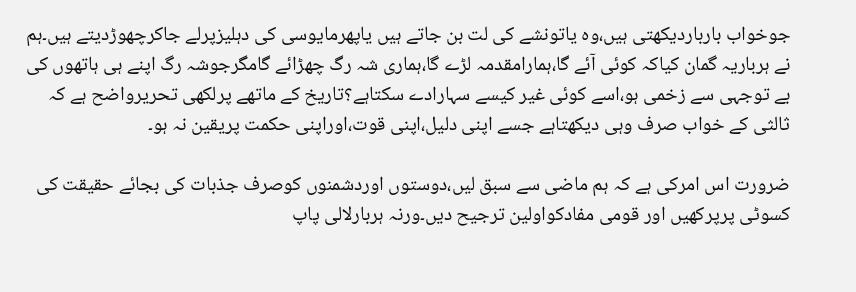جوخواب بارباردیکھتی ہیں،وہ یاتونشے کی لت بن جاتے ہیں یاپھرمایوسی کی دہلیزپرلے جاکرچھوڑدیتے ہیں۔ہم نے ہرباریہ گمان کیاکہ کوئی آئے گا،ہمارامقدمہ لڑے گا،ہماری شہ رگ چھڑائے گامگرجوشہ رگ اپنے ہی ہاتھوں کی بے توجہی سے زخمی ہو،اسے کوئی غیر کیسے سہارادے سکتاہے؟تاریخ کے ماتھے پرلکھی تحریرواضح ہے کہ ثالثی کے خواب صرف وہی دیکھتاہے جسے اپنی دلیل،اپنی قوت،اوراپنی حکمت پریقین نہ ہو۔

ضرورت اس امرکی ہے کہ ہم ماضی سے سبق لیں،دوستوں اوردشمنوں کوصرف جذبات کی بجائے حقیقت کی کسوٹی پرپرکھیں اور قومی مفادکواولین ترجیح دیں۔ورنہ ہربارلالی پاپ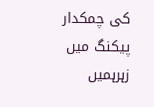کی چمکدار پیکنگ میں زہرہمیں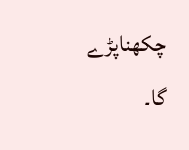چکھناپڑے گا۔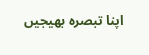اپنا تبصرہ بھیجیں